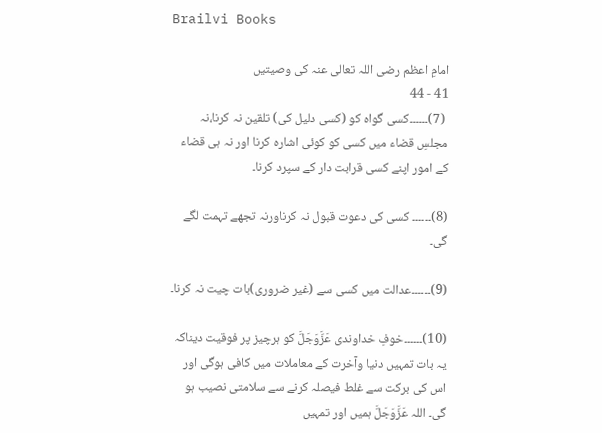Brailvi Books

امامِ اعظم رضی اللہ تعالی عنہ کی وصیتیں
41 - 44
 (7)۔۔۔۔۔۔کسی گواہ کو (کسی دلیل کی) تلقین نہ کرنا،نہ مجلسِ قضاء میں کسی کو کوئی اشارہ کرنا اور نہ ہی قضاء کے امور اپنے کسی قرابت دار کے سپرد کرنا۔

(8)۔۔۔۔۔۔ کسی کی دعوت قبول نہ کرناورنہ تجھے تہمت لگے گی۔

(9)۔۔۔۔۔۔عدالت میں کسی سے (غیر ضروری)بات چیت نہ کرنا۔

(10)۔۔۔۔۔۔خوفِ خداوندی عَزَّوَجَلَّ کو ہرچیز پر فوقیت دیناکہ یہ بات تمہیں دنیا وآخرت کے معاملات میں کافی ہوگی اور اس کی برکت سے غلط فیصلہ کرنے سے سلامتی نصیب ہو گی۔ اللہ عَزَّوَجَلَّ ہمیں اور تمہیں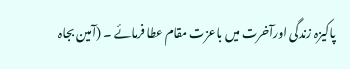پاکیزہ زندگی اورآخرت میں باعزت مقام عطا فرمائے ۔ (آمین بجاہ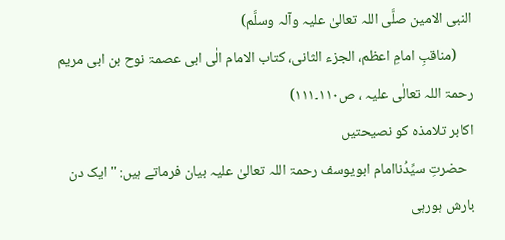النبی الامین صلَّی اللہ تعالیٰ علیہ وآلہ وسلَّم)
     (مناقبِ امامِ اعظم، الجزء الثانی، کتاب الامام الٰی ابی عصمۃ نوح بن ابی مریم رحمۃ اللہ تعالٰی علیہ ، ص۱۱۰۔۱۱۱)
اکابر تلامذہ کو نصیحتیں
  حضرتِ سیِّدُناامام ابویوسف رحمۃ اللہ تعالیٰ علیہ بیان فرماتے ہیں: ''ایک دن بارش ہورہی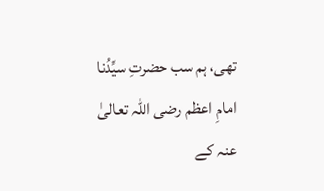تھی، ہم سب حضرتِ سیِّدُنا امامِ اعظم رضی اللہ تعالیٰ عنہ کے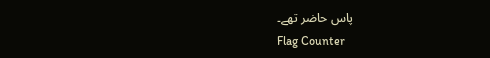پاس حاضر تھے۔
Flag Counter